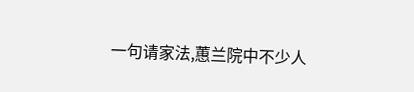一句请家法,蕙兰院中不少人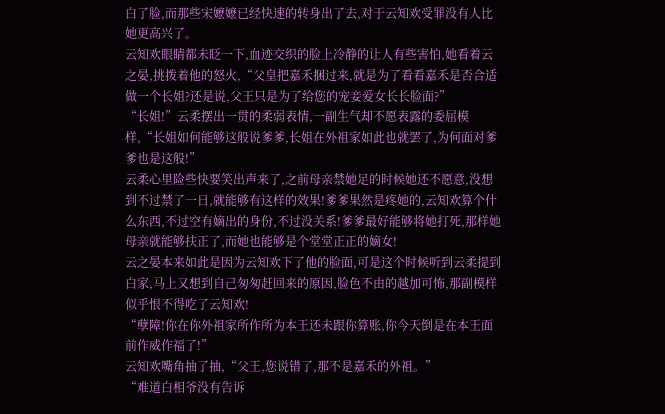白了脸,而那些宋嬷嬷已经快速的转身出了去,对于云知欢受罪没有人比她更高兴了。
云知欢眼睛都未眨一下,血迹交织的脸上冷静的让人有些害怕,她看着云之晏,挑拨着他的怒火,“父皇把嘉禾捆过来,就是为了看看嘉禾是否合适做一个长姐?还是说,父王只是为了给您的宠妾爱女长长脸面?”
“长姐!”云柔摆出一贯的柔弱表情,一副生气却不愿表露的委屈模样,“长姐如何能够这般说爹爹,长姐在外祖家如此也就罢了,为何面对爹爹也是这般!”
云柔心里险些快要笑出声来了,之前母亲禁她足的时候她还不愿意,没想到不过禁了一日,就能够有这样的效果!爹爹果然是疼她的,云知欢算个什么东西,不过空有嫡出的身份,不过没关系!爹爹最好能够将她打死,那样她母亲就能够扶正了,而她也能够是个堂堂正正的嫡女!
云之晏本来如此是因为云知欢下了他的脸面,可是这个时候听到云柔提到白家,马上又想到自己匆匆赶回来的原因,脸色不由的越加可怖,那副模样似乎恨不得吃了云知欢!
“孽障!你在你外祖家所作所为本王还未跟你算账,你今天倒是在本王面前作威作福了!”
云知欢嘴角抽了抽,“父王,您说错了,那不是嘉禾的外祖。”
“难道白相爷没有告诉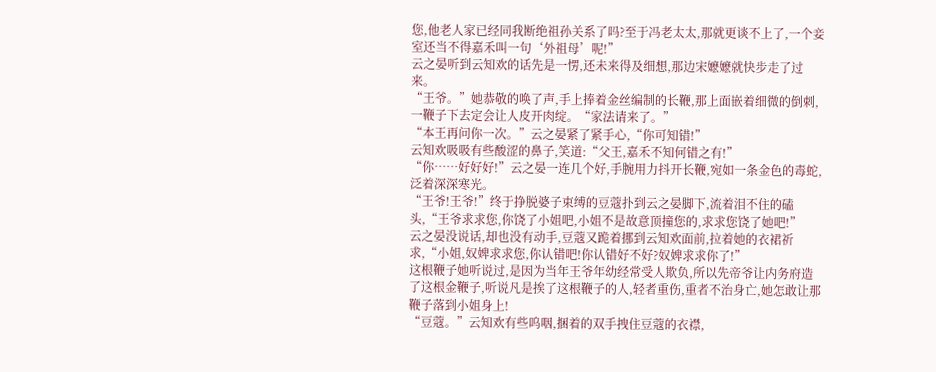您,他老人家已经同我断绝祖孙关系了吗?至于冯老太太,那就更谈不上了,一个妾室还当不得嘉禾叫一句‘外祖母’呢!”
云之晏听到云知欢的话先是一愣,还未来得及细想,那边宋嬷嬷就快步走了过来。
“王爷。”她恭敬的唤了声,手上捧着金丝编制的长鞭,那上面嵌着细微的倒刺,一鞭子下去定会让人皮开肉绽。“家法请来了。”
“本王再问你一次。”云之晏紧了紧手心,“你可知错!”
云知欢吸吸有些酸涩的鼻子,笑道:“父王,嘉禾不知何错之有!”
“你……好好好!”云之晏一连几个好,手腕用力抖开长鞭,宛如一条金色的毒蛇,泛着深深寒光。
“王爷!王爷!”终于挣脱婆子束缚的豆蔻扑到云之晏脚下,流着泪不住的磕头,“王爷求求您,你饶了小姐吧,小姐不是故意顶撞您的,求求您饶了她吧!”
云之晏没说话,却也没有动手,豆蔻又跪着挪到云知欢面前,拉着她的衣裙祈求,“小姐,奴婢求求您,你认错吧!你认错好不好?奴婢求求你了!”
这根鞭子她听说过,是因为当年王爷年幼经常受人欺负,所以先帝爷让内务府造了这根金鞭子,听说凡是挨了这根鞭子的人,轻者重伤,重者不治身亡,她怎敢让那鞭子落到小姐身上!
“豆蔻。”云知欢有些呜咽,捆着的双手拽住豆蔻的衣襟,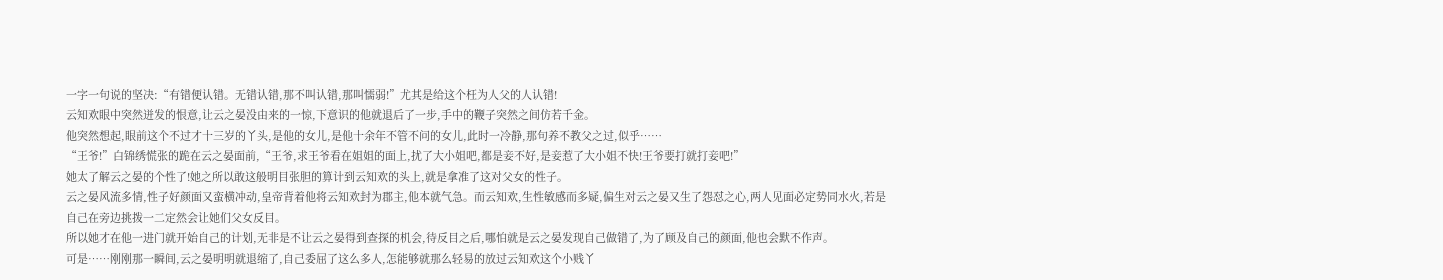一字一句说的坚决:“有错便认错。无错认错,那不叫认错,那叫懦弱!”尤其是给这个枉为人父的人认错!
云知欢眼中突然迸发的恨意,让云之晏没由来的一惊,下意识的他就退后了一步,手中的鞭子突然之间仿若千金。
他突然想起,眼前这个不过才十三岁的丫头,是他的女儿,是他十余年不管不问的女儿,此时一冷静,那句养不教父之过,似乎……
“王爷!”白锦绣慌张的跪在云之晏面前,“王爷,求王爷看在姐姐的面上,扰了大小姐吧,都是妾不好,是妾惹了大小姐不快!王爷要打就打妾吧!”
她太了解云之晏的个性了!她之所以敢这般明目张胆的算计到云知欢的头上,就是拿准了这对父女的性子。
云之晏风流多情,性子好颜面又蛮横冲动,皇帝背着他将云知欢封为郡主,他本就气急。而云知欢,生性敏感而多疑,偏生对云之晏又生了怨怼之心,两人见面必定势同水火,若是自己在旁边挑拨一二定然会让她们父女反目。
所以她才在他一进门就开始自己的计划,无非是不让云之晏得到查探的机会,待反目之后,哪怕就是云之晏发现自己做错了,为了顾及自己的颜面,他也会默不作声。
可是……刚刚那一瞬间,云之晏明明就退缩了,自己委屈了这么多人,怎能够就那么轻易的放过云知欢这个小贱丫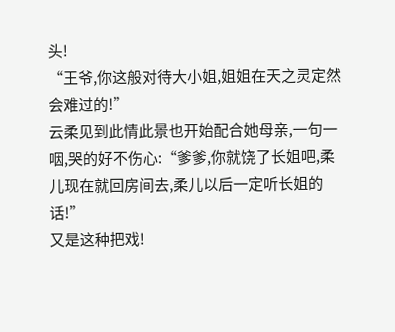头!
“王爷,你这般对待大小姐,姐姐在天之灵定然会难过的!”
云柔见到此情此景也开始配合她母亲,一句一咽,哭的好不伤心:“爹爹,你就饶了长姐吧,柔儿现在就回房间去,柔儿以后一定听长姐的话!”
又是这种把戏!